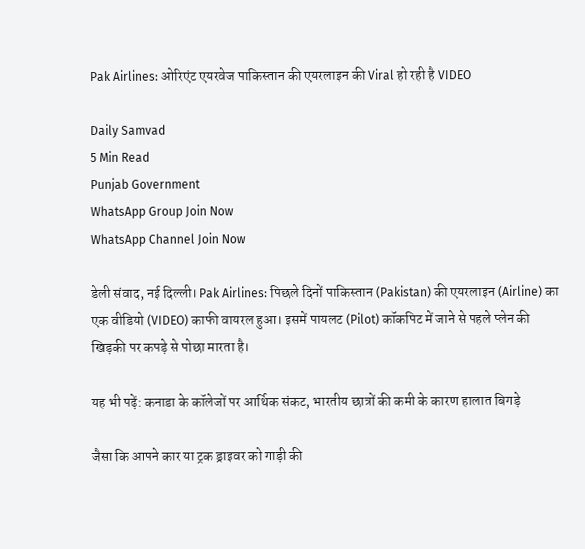Pak Airlines: ओरिएंट एयरवेज पाकिस्तान की एयरलाइन की Viral हो रही है VIDEO

Daily Samvad
5 Min Read
Punjab Government
WhatsApp Group Join Now
WhatsApp Channel Join Now

डेली संवाद, नई दिल्ली। Pak Airlines: पिछले दिनों पाकिस्तान (Pakistan) की एयरलाइन (Airline) का एक वीडियो (VIDEO) काफी वायरल हुआ। इसमें पायलट (Pilot) कॉकपिट में जाने से पहले प्लेन की खिड़की पर कपड़े से पोछा मारता है।

यह भी पढ़ें: कनाडा के कॉलेजों पर आर्थिक संकट, भारतीय छात्रों की कमी के कारण हालात बिगड़े

जैसा कि आपने कार या ट्रक ड्राइवर को गाड़ी की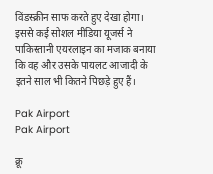विंडस्क्रीन साफ करते हुए देखा होगा। इससे कई सोशल मीडिया यूजर्स ने पाकिस्तानी एयरलाइन का मजाक बनाया कि वह और उसके पायलट आजादी के इतने साल भी कितने पिछड़े हुए हैं।

Pak Airport
Pak Airport

क्रू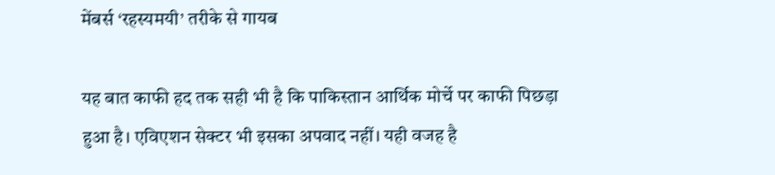मेंबर्स ‘रहस्यमयी’ तरीके से गायब

यह बात काफी हद तक सही भी है कि पाकिस्तान आर्थिक मोर्चे पर काफी पिछड़ा हुआ है। एविएशन सेक्टर भी इसका अपवाद नहीं। यही वजह है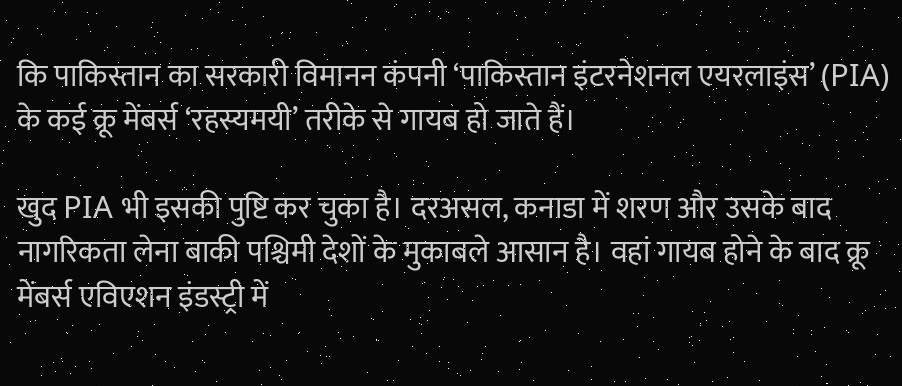कि पाकिस्तान का सरकारी विमानन कंपनी ‘पाकिस्तान इंटरनेशनल एयरलाइंस’ (PIA) के कई क्रू मेंबर्स ‘रहस्यमयी’ तरीके से गायब हो जाते हैं।

खुद PIA भी इसकी पुष्टि कर चुका है। दरअसल, कनाडा में शरण और उसके बाद नागरिकता लेना बाकी पश्चिमी देशों के मुकाबले आसान है। वहां गायब होने के बाद क्रू मेंबर्स एविएशन इंडस्ट्री में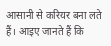आसानी से करियर बना लते हैं। आइए जानते हैं कि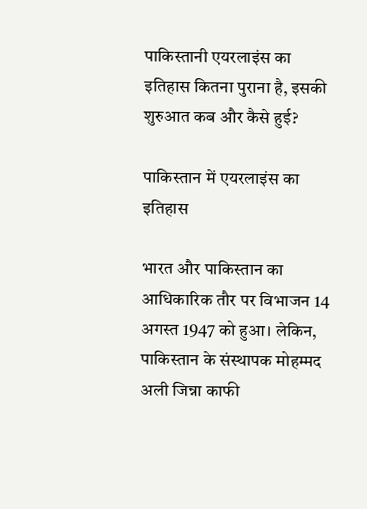पाकिस्तानी एयरलाइंस का इतिहास कितना पुराना है, इसकी शुरुआत कब और कैसे हुई?

पाकिस्तान में एयरलाइंस का इतिहास

भारत और पाकिस्तान का आधिकारिक तौर पर विभाजन 14 अगस्त 1947 को हुआ। लेकिन, पाकिस्तान के संस्थापक मोहम्मद अली जिन्ना काफी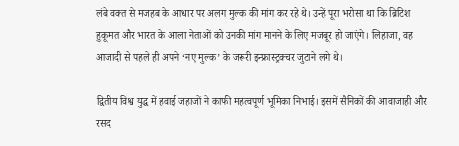लंबे वक्त से मजहब के आधार पर अलग मुल्क की मांग कर रहे थे। उन्हें पूरा भरोसा था कि ब्रिटिश हुकूमत और भारत के आला नेताओं को उनकी मांग मानने के लिए मजबूर हो जाएंगे। लिहाजा, वह आजादी से पहले ही अपने ‘नए मुल्क’ के जरूरी इन्फ्रास्ट्रक्चर जुटाने लगे थे।

द्वितीय विश्व युद्ध में हवाई जहाजों ने काफी महत्वपूर्ण भूमिका निभाई। इसमें सैनिकों की आवाजाही और रसद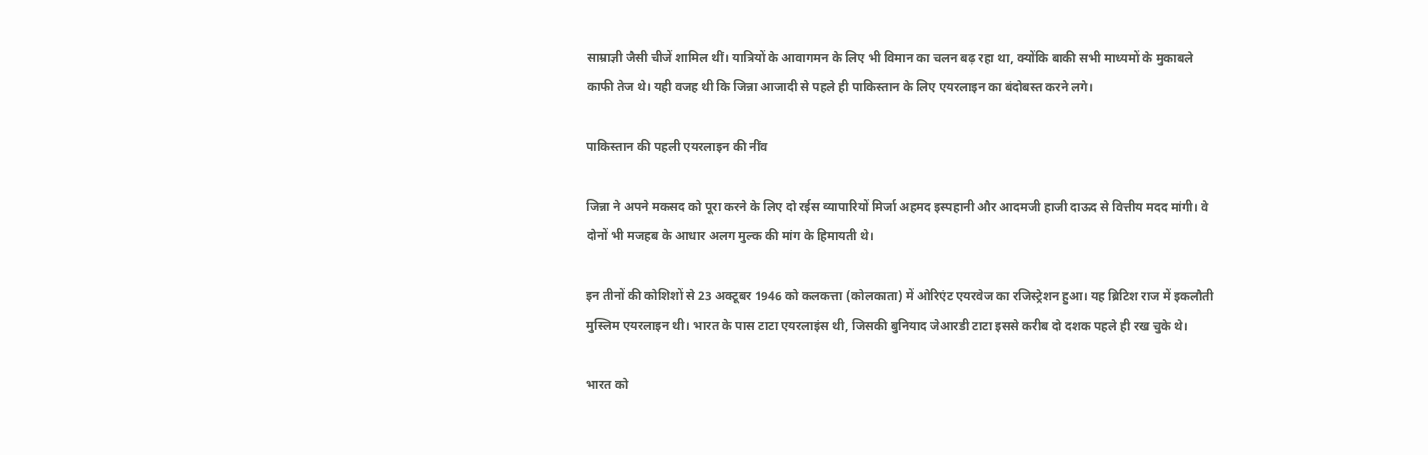साम्राज्ञी जैसी चीजें शामिल थीं। यात्रियों के आवागमन के लिए भी विमान का चलन बढ़ रहा था, क्योंकि बाकी सभी माध्यमों के मुकाबले काफी तेज थे। यही वजह थी कि जिन्ना आजादी से पहले ही पाकिस्तान के लिए एयरलाइन का बंदोबस्त करने लगे।

पाकिस्तान की पहली एयरलाइन की नींव

जिन्ना ने अपने मकसद को पूरा करने के लिए दो रईस व्यापारियों मिर्जा अहमद इस्पहानी और आदमजी हाजी दाऊद से वित्तीय मदद मांगी। वे दोनों भी मजहब के आधार अलग मुल्क की मांग के हिमायती थे।

इन तीनों की कोशिशों से 23 अक्टूबर 1946 को कलकत्ता (कोलकाता) में ओरिएंट एयरवेज का रजिस्ट्रेशन हुआ। यह ब्रिटिश राज में इकलौती मुस्लिम एयरलाइन थी। भारत के पास टाटा एयरलाइंस थी, जिसकी बुनियाद जेआरडी टाटा इससे करीब दो दशक पहले ही रख चुके थे।

भारत को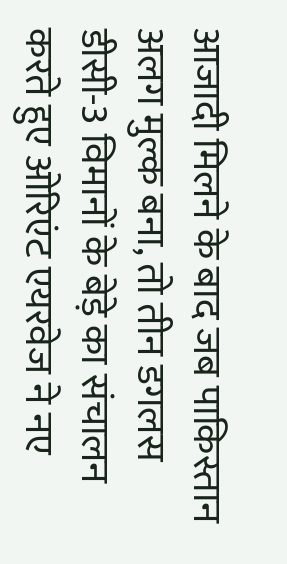आजादी मिलने के बाद जब पाकिस्तान अलग मुल्क बना, तो तीन डगलस डीसी-3 विमानों के बेड़े का संचालन करते हुए ओरिएंट एयरवेज ने नए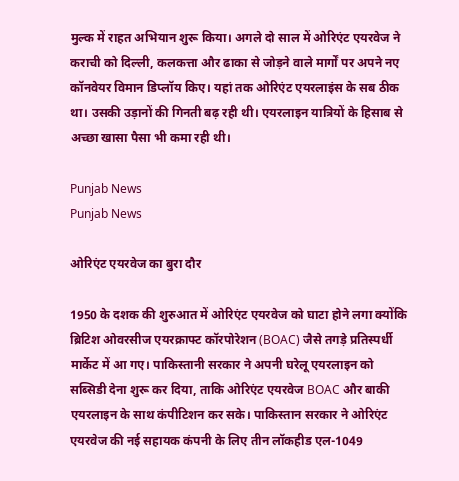मुल्क में राहत अभियान शुरू किया। अगले दो साल में ओरिएंट एयरवेज ने कराची को दिल्ली, कलकत्ता और ढाका से जोड़ने वाले मार्गों पर अपने नए कॉनवेयर विमान डिप्लॉय किए। यहां तक ओरिएंट एयरलाइंस के सब ठीक था। उसकी उड़ानों की गिनती बढ़ रही थी। एयरलाइन यात्रियों के हिसाब से अच्छा खासा पैसा भी कमा रही थी।

Punjab News
Punjab News

ओरिएंट एयरवेज का बुरा दौर

1950 के दशक की शुरुआत में ओरिएंट एयरवेज को घाटा होने लगा क्योंकि ब्रिटिश ओवरसीज एयरक्राफ्ट कॉरपोरेशन (BOAC) जैसे तगड़े प्रतिस्पर्धी मार्केट में आ गए। पाकिस्तानी सरकार ने अपनी घरेलू एयरलाइन को सब्सिडी देना शुरू कर दिया, ताकि ओरिएंट एयरवेज BOAC और बाकी एयरलाइन के साथ कंपीटिशन कर सके। पाकिस्तान सरकार ने ओरिएंट एयरवेज की नई सहायक कंपनी के लिए तीन लॉकहीड एल-1049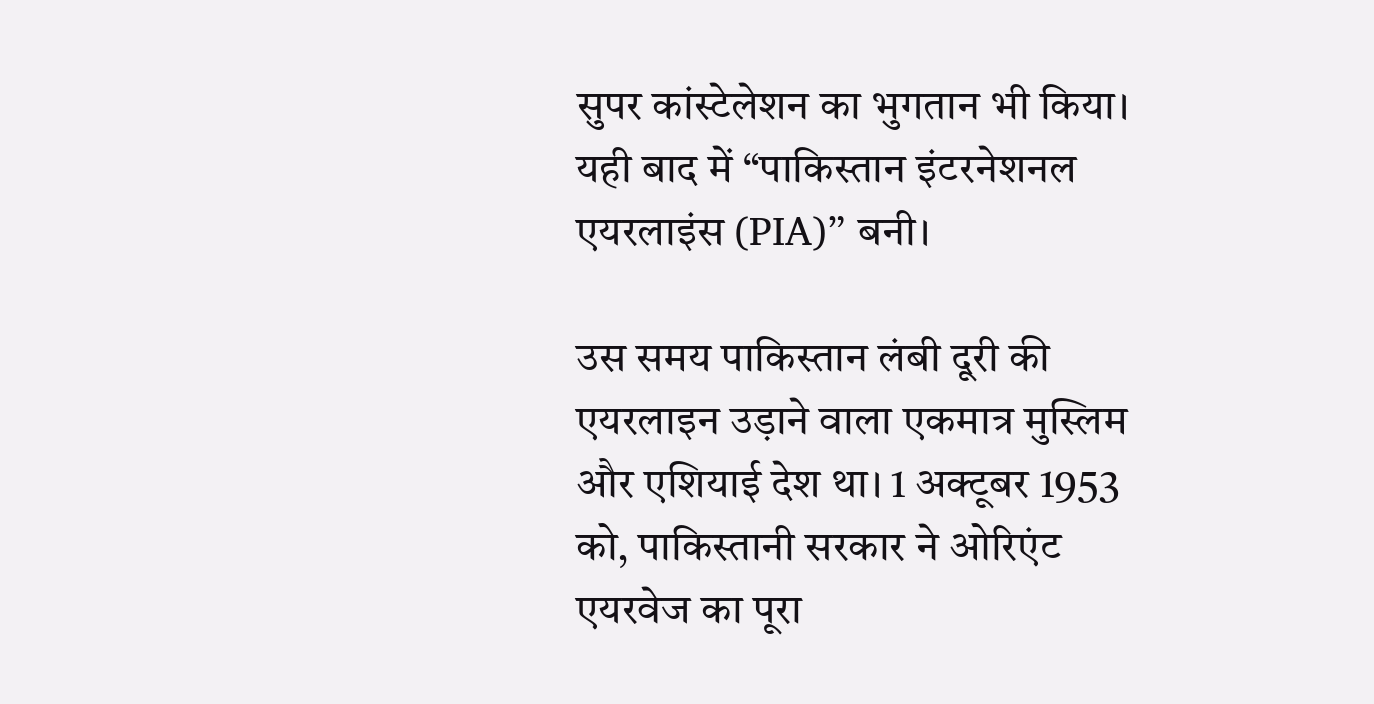सुपर कांस्टेलेशन का भुगतान भी किया। यही बाद में “पाकिस्तान इंटरनेशनल एयरलाइंस (PIA)” बनी।

उस समय पाकिस्तान लंबी दूरी की एयरलाइन उड़ाने वाला एकमात्र मुस्लिम और एशियाई देश था। 1 अक्टूबर 1953 को, पाकिस्तानी सरकार ने ओरिएंट एयरवेज का पूरा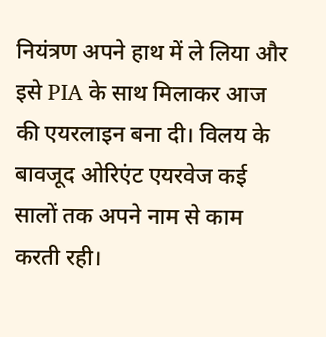नियंत्रण अपने हाथ में ले लिया और इसे PIA के साथ मिलाकर आज की एयरलाइन बना दी। विलय के बावजूद ओरिएंट एयरवेज कई सालों तक अपने नाम से काम करती रही।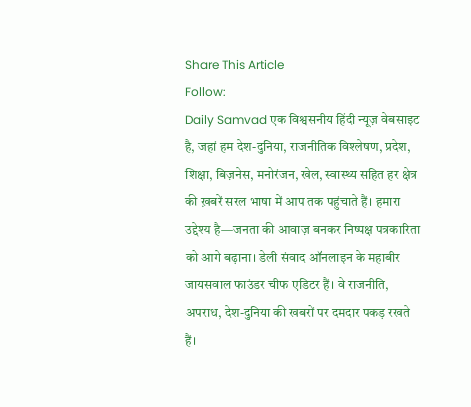Share This Article
Follow:
Daily Samvad एक विश्वसनीय हिंदी न्यूज़ वेबसाइट है, जहां हम देश-दुनिया, राजनीतिक विश्लेषण, प्रदेश, शिक्षा, बिज़नेस, मनोरंजन, खेल, स्वास्थ्य सहित हर क्षेत्र की ख़बरें सरल भाषा में आप तक पहुंचाते हैं। हमारा उद्देश्य है—जनता की आवाज़ बनकर निष्पक्ष पत्रकारिता को आगे बढ़ाना। डेली संवाद ऑनलाइन के महाबीर जायसवाल फाउंडर चीफ एडिटर हैं। वे राजनीति, अपराध, देश-दुनिया की खबरों पर दमदार पकड़ रखते हैं।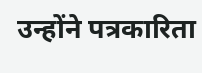उन्होंने पत्रकारिता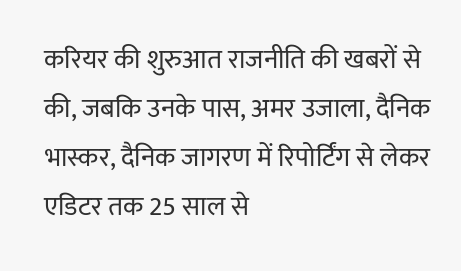करियर की शुरुआत राजनीति की खबरों से की, जबकि उनके पास, अमर उजाला, दैनिक भास्कर, दैनिक जागरण में रिपोर्टिंग से लेकर एडिटर तक 25 साल से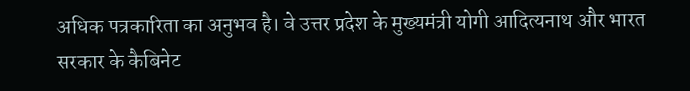अधिक पत्रकारिता का अनुभव है। वे उत्तर प्रदेश के मुख्यमंत्री योगी आदित्यनाथ और भारत सरकार के कैबिनेट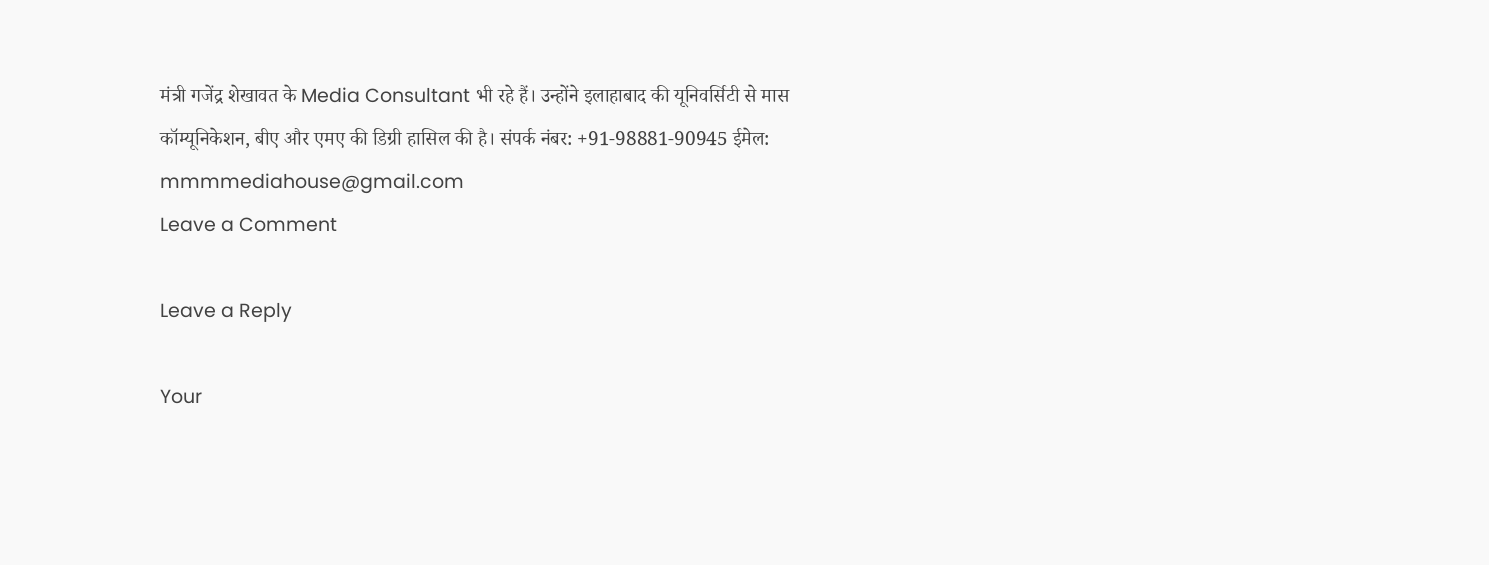मंत्री गजेंद्र शेखावत के Media Consultant भी रहे हैं। उन्होंने इलाहाबाद की यूनिवर्सिटी से मास कॉम्यूनिकेशन, बीए और एमए की डिग्री हासिल की है। संपर्क नंबर: +91-98881-90945 ईमेल: mmmmediahouse@gmail.com
Leave a Comment

Leave a Reply

Your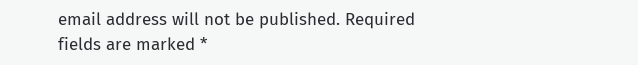email address will not be published. Required fields are marked *